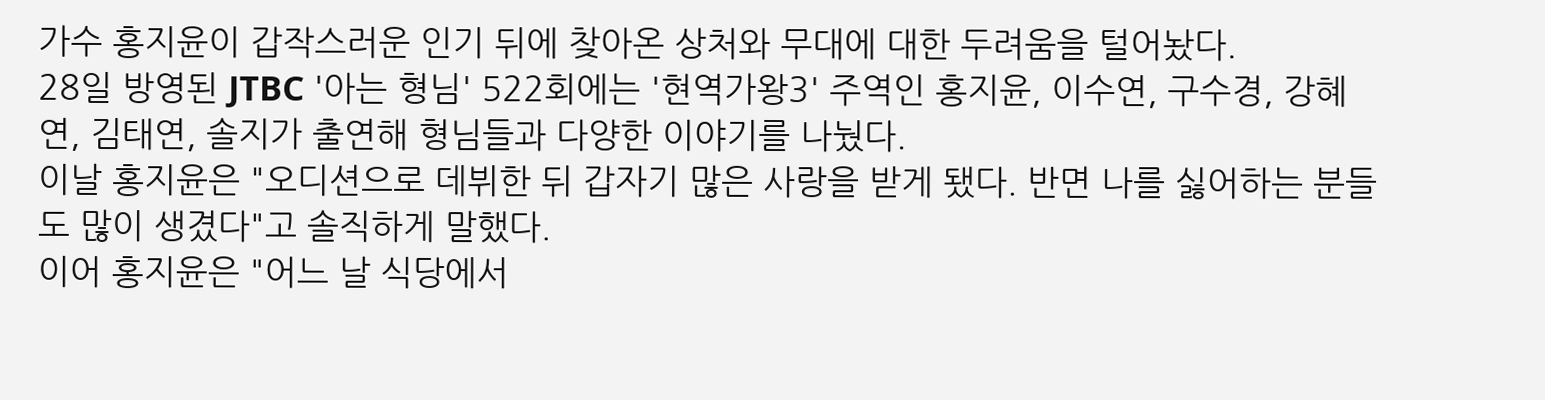가수 홍지윤이 갑작스러운 인기 뒤에 찾아온 상처와 무대에 대한 두려움을 털어놨다.
28일 방영된 JTBC '아는 형님' 522회에는 '현역가왕3' 주역인 홍지윤, 이수연, 구수경, 강혜연, 김태연, 솔지가 출연해 형님들과 다양한 이야기를 나눴다.
이날 홍지윤은 "오디션으로 데뷔한 뒤 갑자기 많은 사랑을 받게 됐다. 반면 나를 싫어하는 분들도 많이 생겼다"고 솔직하게 말했다.
이어 홍지윤은 "어느 날 식당에서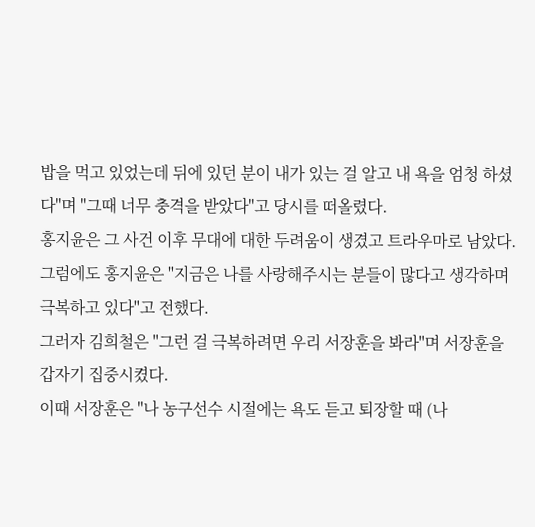밥을 먹고 있었는데 뒤에 있던 분이 내가 있는 걸 알고 내 욕을 엄청 하셨다"며 "그때 너무 충격을 받았다"고 당시를 떠올렸다.
홍지윤은 그 사건 이후 무대에 대한 두려움이 생겼고 트라우마로 남았다.
그럼에도 홍지윤은 "지금은 나를 사랑해주시는 분들이 많다고 생각하며 극복하고 있다"고 전했다.
그러자 김희철은 "그런 걸 극복하려면 우리 서장훈을 봐라"며 서장훈을 갑자기 집중시켰다.
이때 서장훈은 "나 농구선수 시절에는 욕도 듣고 퇴장할 때 (나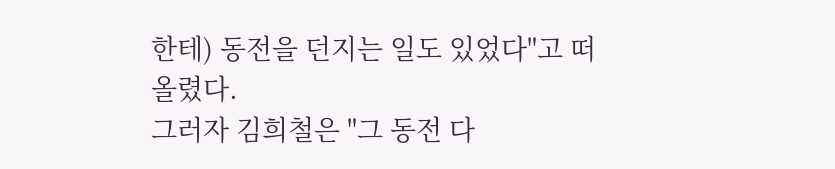한테) 동전을 던지는 일도 있었다"고 떠올렸다.
그러자 김희철은 "그 동전 다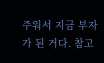주워서 지금 부자가 된 거다. 참고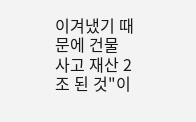이겨냈기 때문에 건물 사고 재산 2조 된 것"이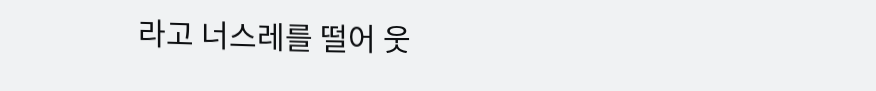라고 너스레를 떨어 웃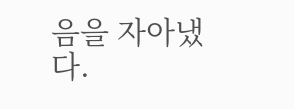음을 자아냈다.